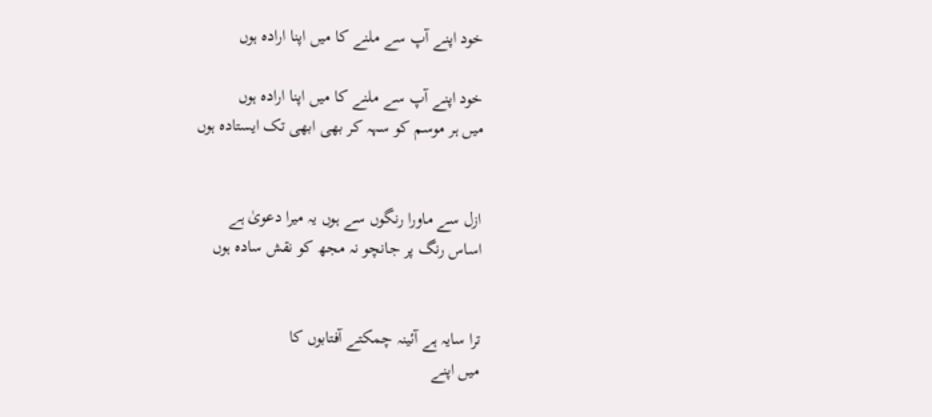خود اپنے آپ سے ملنے کا میں اپنا ارادہ ہوں

خود اپنے آپ سے ملنے کا میں اپنا ارادہ ہوں
میں ہر موسم کو سہہ کر بھی ابھی تک ایستادہ ہوں


ازل سے ماورا رنگوں سے ہوں یہ میرا دعویٰ ہے
اساس رنگ پر جانچو نہ مجھ کو نقش سادہ ہوں


ترا سایہ ہے آئینہ چمکتے آفتابوں کا
میں اپنے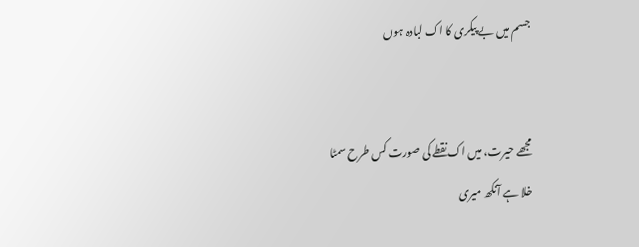جسم میں بے پیکری کا اک لبادہ ہوں


مجھے حیرت، میں اک نقطے کی صورت کس طرح سمٹا
خلا ہے آنکھ میری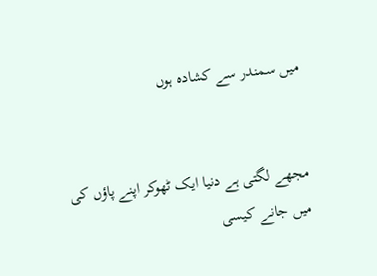میں سمندر سے کشادہ ہوں


مجھے لگتی ہے دنیا ایک ٹھوکر اپنے پاؤں کی
میں جانے کیسی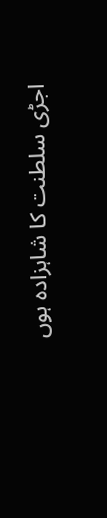اجڑی سلطنت کا شاہزادہ ہوں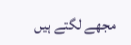مجھے لگتے ہیں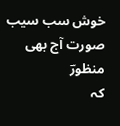خوش سب سیب صورت آج بھی منظورؔ
کہ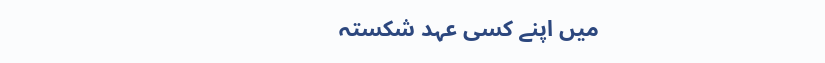میں اپنے کسی عہد شکستہ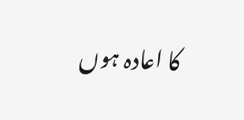کا اعادہ ہوں